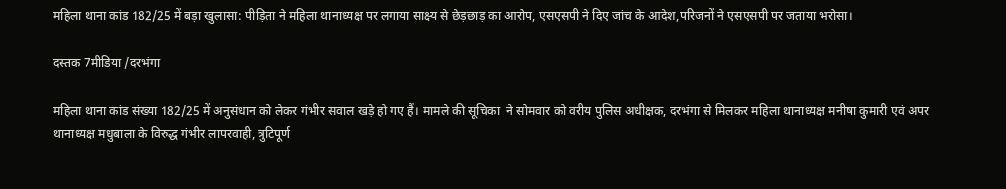महिला थाना कांड 182/25 में बड़ा खुलासा: पीड़िता ने महिला थानाध्यक्ष पर लगाया साक्ष्य से छेड़छाड़ का आरोप, एसएसपी ने दिए जांच के आदेश,परिजनों ने एसएसपी पर जताया भरोसा।

दस्तक 7मीडिया /दरभंगा

महिला थाना कांड संख्या 182/25 में अनुसंधान को लेकर गंभीर सवाल खड़े हो गए हैं। मामले की सूचिका  ने सोमवार को वरीय पुलिस अधीक्षक, दरभंगा से मिलकर महिला थानाध्यक्ष मनीषा कुमारी एवं अपर थानाध्यक्ष मधुबाला के विरुद्ध गंभीर लापरवाही, त्रुटिपूर्ण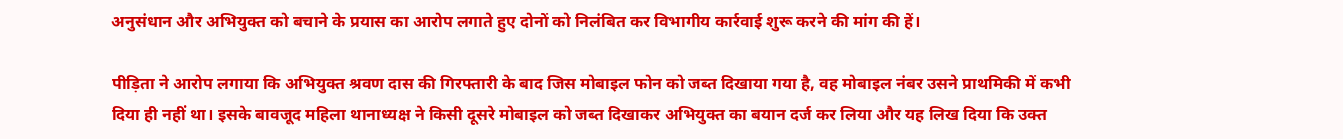अनुसंधान और अभियुक्त को बचाने के प्रयास का आरोप लगाते हुए दोनों को निलंबित कर विभागीय कार्रवाई शुरू करने की मांग की हें।

पीड़िता ने आरोप लगाया कि अभियुक्त श्रवण दास की गिरफ्तारी के बाद जिस मोबाइल फोन को जब्त दिखाया गया है, वह मोबाइल नंबर उसने प्राथमिकी में कभी दिया ही नहीं था। इसके बावजूद महिला थानाध्यक्ष ने किसी दूसरे मोबाइल को जब्त दिखाकर अभियुक्त का बयान दर्ज कर लिया और यह लिख दिया कि उक्त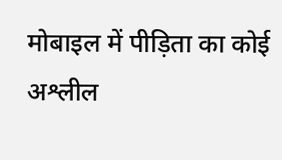मोबाइल में पीड़िता का कोई अश्लील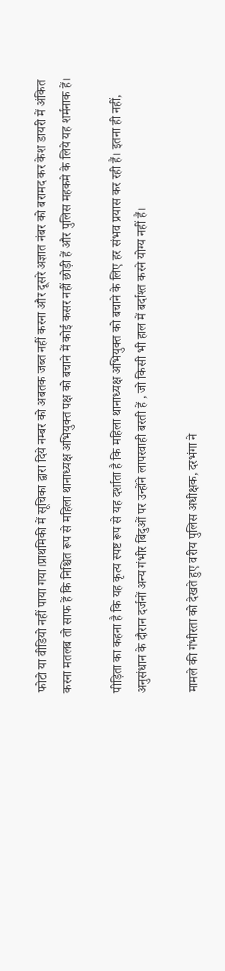फोटो या वीडियो नहीं पाया गया।प्राथमिकी में सूचिका द्वारा दिये नम्बर को अबतक जब्त नहीं करना और दूसरे अज्ञात नंबर को बरामद कर केश डायरी में अंकित करना मतलब तो साफ हें कि निश्चित रूप से महिला थानाध्यक्ष अभियुक्त पक्ष को बचाने में कोई कसर नहीं छोड़ी हें और पुलिस महकमे के लिये यह शर्मनाक हें।

पीड़िता का कहना है कि यह कृत्य स्पष्ट रूप से यह दर्शाता है कि महिला थानाध्यक्ष अभियुक्त को बचाने के लिए हर संभव प्रयास कर रही हैं। इतना ही नहीं, अनुसंधान के दौरान दर्जनों अन्य गंभीर बिंदुओं पर उन्होंने लापरवाही बरती हें , जो किसी भी हाल में बर्दाश्त करने योग्य नहीं हैं।

मामले की गंभीरता को देखते हुए वरीय पुलिस अधीक्षक, दरभंगा ने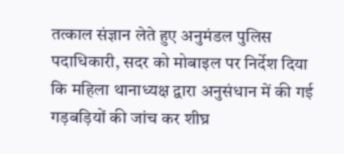तत्काल संज्ञान लेते हुए अनुमंडल पुलिस पदाधिकारी, सदर को मोबाइल पर निर्देश दिया कि महिला थानाध्यक्ष द्वारा अनुसंधान में की गई गड़बड़ियों की जांच कर शीघ्र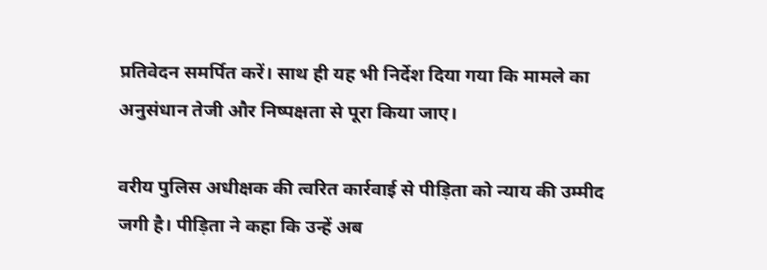प्रतिवेदन समर्पित करें। साथ ही यह भी निर्देश दिया गया कि मामले का अनुसंधान तेजी और निष्पक्षता से पूरा किया जाए।

वरीय पुलिस अधीक्षक की त्वरित कार्रवाई से पीड़िता को न्याय की उम्मीद जगी है। पीड़िता ने कहा कि उन्हें अब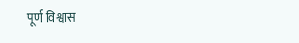पूर्ण विश्वास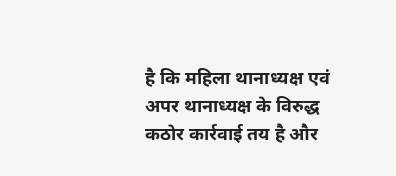है कि महिला थानाध्यक्ष एवं अपर थानाध्यक्ष के विरुद्ध कठोर कार्रवाई तय है और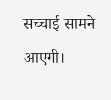सच्चाई सामने आएगी।